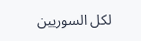لكل السوريين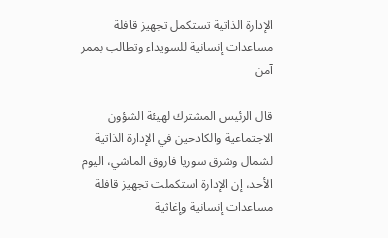الإدارة الذاتية تستكمل تجهيز قافلة مساعدات إنسانية للسويداء وتطالب بممر آمن

قال الرئيس المشترك لهيئة الشؤون الاجتماعية والكادحين في الإدارة الذاتية لشمال وشرق سوريا فاروق الماشي، اليوم الأحد، إن الإدارة استكملت تجهيز قافلة مساعدات إنسانية وإغاثية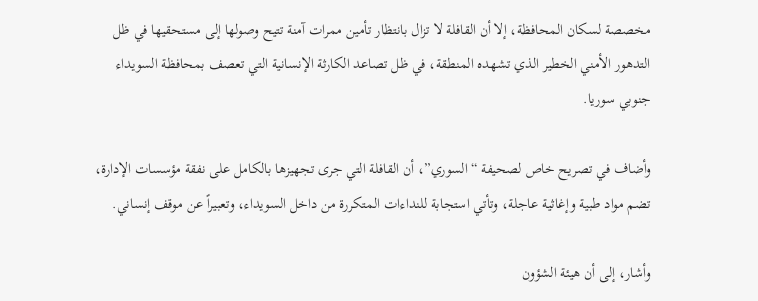مخصصة لسكان المحافظة، إلا أن القافلة لا تزال بانتظار تأمين ممرات آمنة تتيح وصولها إلى مستحقيها في ظل التدهور الأمني الخطير الذي تشهده المنطقة، في ظل تصاعد الكارثة الإنسانية التي تعصف بمحافظة السويداء جنوبي سوريا.

وأضاف في تصريح خاص لصحيفة “السوري”، أن القافلة التي جرى تجهيزها بالكامل على نفقة مؤسسات الإدارة، تضم مواد طبية وإغاثية عاجلة، وتأتي استجابة للنداءات المتكررة من داخل السويداء، وتعبيراً عن موقف إنساني.

وأشار، إلى أن هيئة الشؤون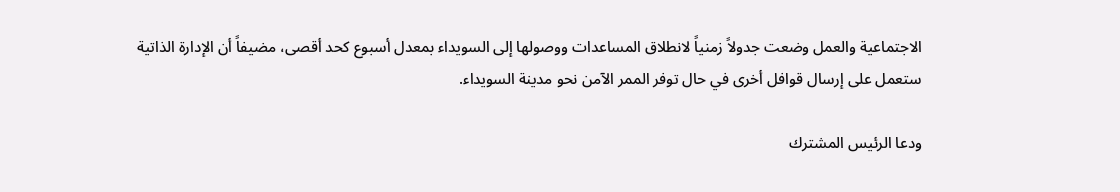الاجتماعية والعمل وضعت جدولاً زمنياً لانطلاق المساعدات ووصولها إلى السويداء بمعدل أسبوع كحد أقصى، مضيفاً أن الإدارة الذاتية ستعمل على إرسال قوافل أخرى في حال توفر الممر الآمن نحو مدينة السويداء.

ودعا الرئيس المشترك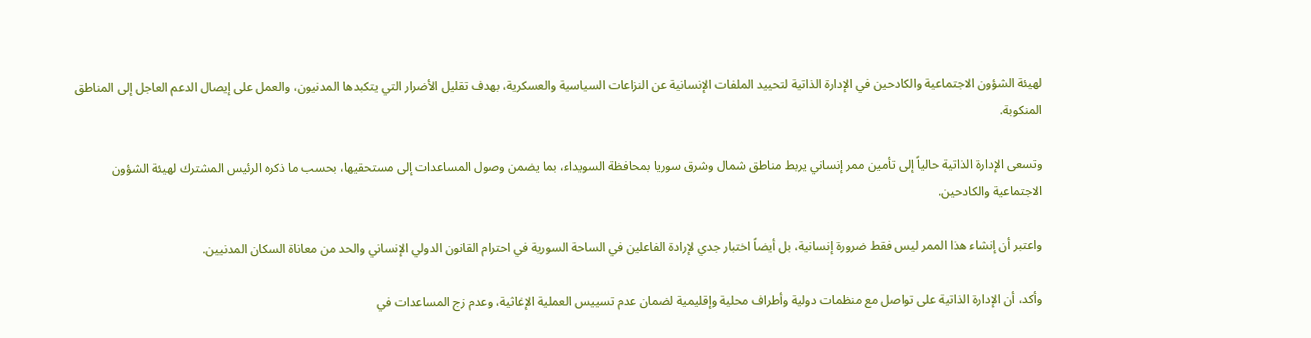لهيئة الشؤون الاجتماعية والكادحين في الإدارة الذاتية لتحييد الملفات الإنسانية عن النزاعات السياسية والعسكرية، بهدف تقليل الأضرار التي يتكبدها المدنيون، والعمل على إيصال الدعم العاجل إلى المناطق المنكوبة.

وتسعى الإدارة الذاتية حالياً إلى تأمين ممر إنساني يربط مناطق شمال وشرق سوريا بمحافظة السويداء، بما يضمن وصول المساعدات إلى مستحقيها، بحسب ما ذكره الرئيس المشترك لهيئة الشؤون الاجتماعية والكادحين.

واعتبر أن إنشاء هذا الممر ليس فقط ضرورة إنسانية، بل أيضاً اختبار جدي لإرادة الفاعلين في الساحة السورية في احترام القانون الدولي الإنساني والحد من معاناة السكان المدنيين.

وأكد، أن الإدارة الذاتية على تواصل مع منظمات دولية وأطراف محلية وإقليمية لضمان عدم تسييس العملية الإغاثية، وعدم زج المساعدات في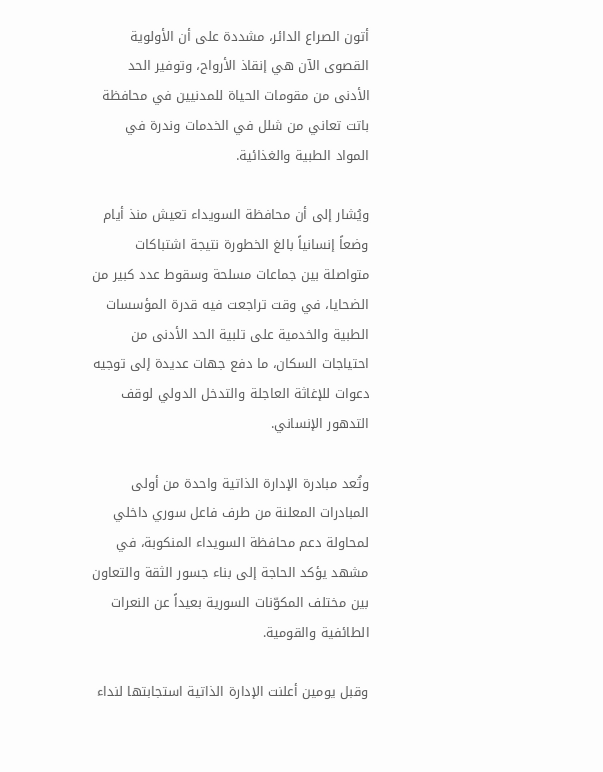أتون الصراع الدائر، مشددة على أن الأولوية القصوى الآن هي إنقاذ الأرواح، وتوفير الحد الأدنى من مقومات الحياة للمدنيين في محافظة باتت تعاني من شلل في الخدمات وندرة في المواد الطبية والغذائية.

ويُشار إلى أن محافظة السويداء تعيش منذ أيام وضعاً إنسانياً بالغ الخطورة نتيجة اشتباكات متواصلة بين جماعات مسلحة وسقوط عدد كبير من الضحايا، في وقت تراجعت فيه قدرة المؤسسات الطبية والخدمية على تلبية الحد الأدنى من احتياجات السكان، ما دفع جهات عديدة إلى توجيه دعوات للإغاثة العاجلة والتدخل الدولي لوقف التدهور الإنساني.

وتُعد مبادرة الإدارة الذاتية واحدة من أولى المبادرات المعلنة من طرف فاعل سوري داخلي لمحاولة دعم محافظة السويداء المنكوبة، في مشهد يؤكد الحاجة إلى بناء جسور الثقة والتعاون بين مختلف المكوّنات السورية بعيداً عن النعرات الطائفية والقومية.

وقبل يومين أعلنت الإدارة الذاتية استجابتها لنداء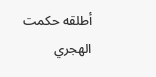أطلقه حكمت الهجري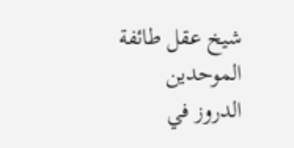شيخ عقل طائفة الموحدين الدروز في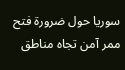سوريا حول ضرورة فتح ممر آمن تجاه مناطق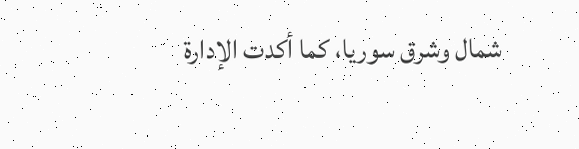شمال وشرق سوريا، كما أكدت الإدارة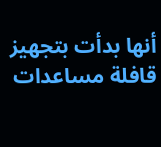أنها بدأت بتجهيز قافلة مساعدات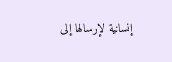إنسانية لإرسالها إلى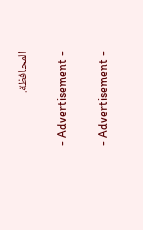المحافظة.

- Advertisement -

- Advertisement -